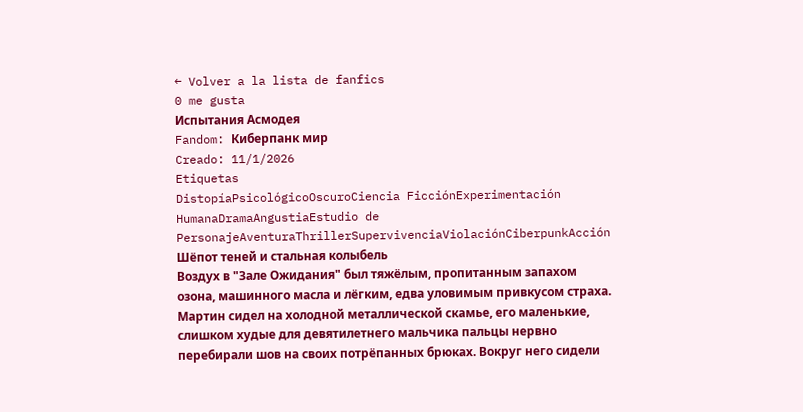← Volver a la lista de fanfics
0 me gusta
Испытания Асмодея
Fandom: Киберпанк мир
Creado: 11/1/2026
Etiquetas
DistopíaPsicológicoOscuroCiencia FicciónExperimentación HumanaDramaAngustiaEstudio de PersonajeAventuraThrillerSupervivenciaViolaciónCiberpunkAcción
Шёпот теней и стальная колыбель
Воздух в "Зале Ожидания" был тяжёлым, пропитанным запахом озона, машинного масла и лёгким, едва уловимым привкусом страха. Мартин сидел на холодной металлической скамье, его маленькие, слишком худые для девятилетнего мальчика пальцы нервно перебирали шов на своих потрёпанных брюках. Вокруг него сидели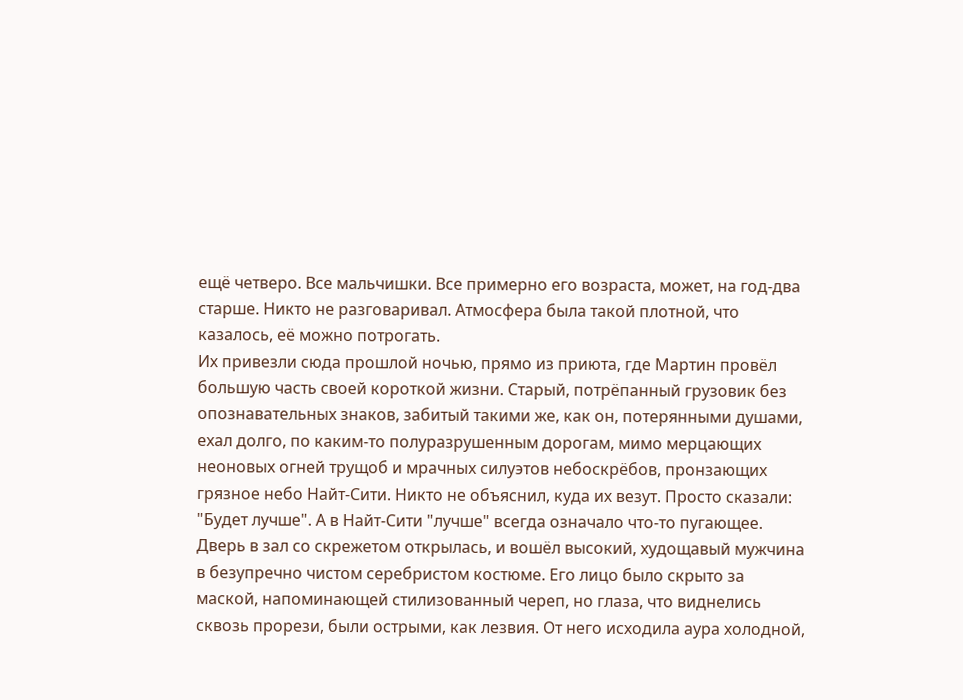ещё четверо. Все мальчишки. Все примерно его возраста, может, на год-два старше. Никто не разговаривал. Атмосфера была такой плотной, что казалось, её можно потрогать.
Их привезли сюда прошлой ночью, прямо из приюта, где Мартин провёл большую часть своей короткой жизни. Старый, потрёпанный грузовик без опознавательных знаков, забитый такими же, как он, потерянными душами, ехал долго, по каким-то полуразрушенным дорогам, мимо мерцающих неоновых огней трущоб и мрачных силуэтов небоскрёбов, пронзающих грязное небо Найт-Сити. Никто не объяснил, куда их везут. Просто сказали: "Будет лучше". А в Найт-Сити "лучше" всегда означало что-то пугающее.
Дверь в зал со скрежетом открылась, и вошёл высокий, худощавый мужчина в безупречно чистом серебристом костюме. Его лицо было скрыто за маской, напоминающей стилизованный череп, но глаза, что виднелись сквозь прорези, были острыми, как лезвия. От него исходила аура холодной,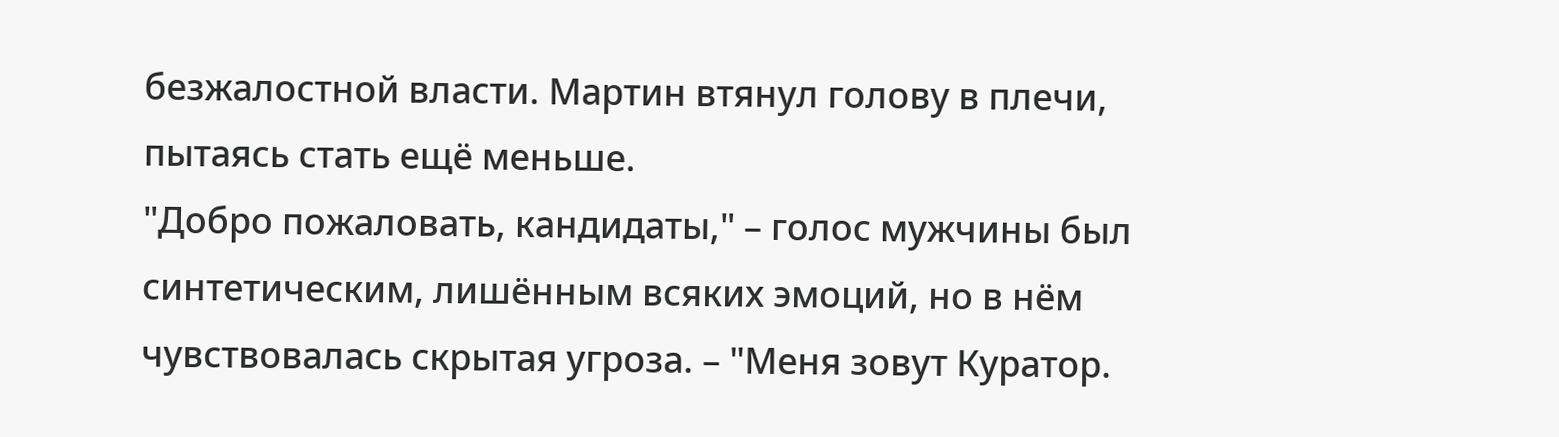безжалостной власти. Мартин втянул голову в плечи, пытаясь стать ещё меньше.
"Добро пожаловать, кандидаты," – голос мужчины был синтетическим, лишённым всяких эмоций, но в нём чувствовалась скрытая угроза. – "Меня зовут Куратор.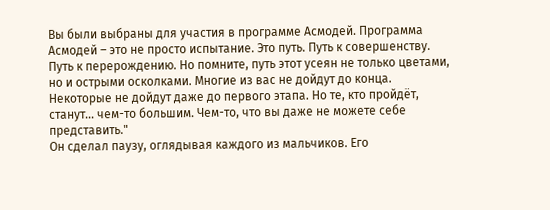Вы были выбраны для участия в программе Асмодей. Программа Асмодей – это не просто испытание. Это путь. Путь к совершенству. Путь к перерождению. Но помните, путь этот усеян не только цветами, но и острыми осколками. Многие из вас не дойдут до конца. Некоторые не дойдут даже до первого этапа. Но те, кто пройдёт, станут... чем-то большим. Чем-то, что вы даже не можете себе представить."
Он сделал паузу, оглядывая каждого из мальчиков. Его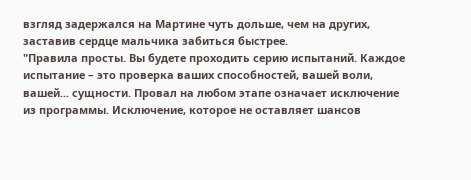взгляд задержался на Мартине чуть дольше, чем на других, заставив сердце мальчика забиться быстрее.
"Правила просты. Вы будете проходить серию испытаний. Каждое испытание – это проверка ваших способностей, вашей воли, вашей... сущности. Провал на любом этапе означает исключение из программы. Исключение, которое не оставляет шансов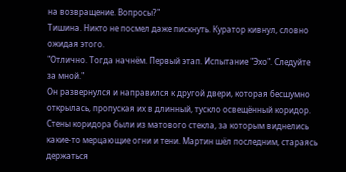на возвращение. Вопросы?"
Тишина. Никто не посмел даже пискнуть. Куратор кивнул, словно ожидая этого.
"Отлично. Тогда начнём. Первый этап. Испытание "Эхо". Следуйте за мной."
Он развернулся и направился к другой двери, которая бесшумно открылась, пропуская их в длинный, тускло освещённый коридор. Стены коридора были из матового стекла, за которым виднелись какие-то мерцающие огни и тени. Мартин шёл последним, стараясь держаться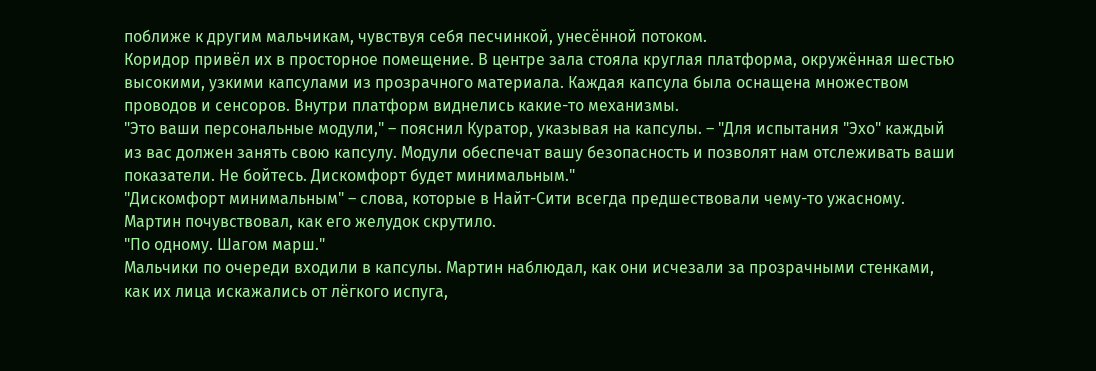поближе к другим мальчикам, чувствуя себя песчинкой, унесённой потоком.
Коридор привёл их в просторное помещение. В центре зала стояла круглая платформа, окружённая шестью высокими, узкими капсулами из прозрачного материала. Каждая капсула была оснащена множеством проводов и сенсоров. Внутри платформ виднелись какие-то механизмы.
"Это ваши персональные модули," – пояснил Куратор, указывая на капсулы. – "Для испытания "Эхо" каждый из вас должен занять свою капсулу. Модули обеспечат вашу безопасность и позволят нам отслеживать ваши показатели. Не бойтесь. Дискомфорт будет минимальным."
"Дискомфорт минимальным" – слова, которые в Найт-Сити всегда предшествовали чему-то ужасному. Мартин почувствовал, как его желудок скрутило.
"По одному. Шагом марш."
Мальчики по очереди входили в капсулы. Мартин наблюдал, как они исчезали за прозрачными стенками, как их лица искажались от лёгкого испуга,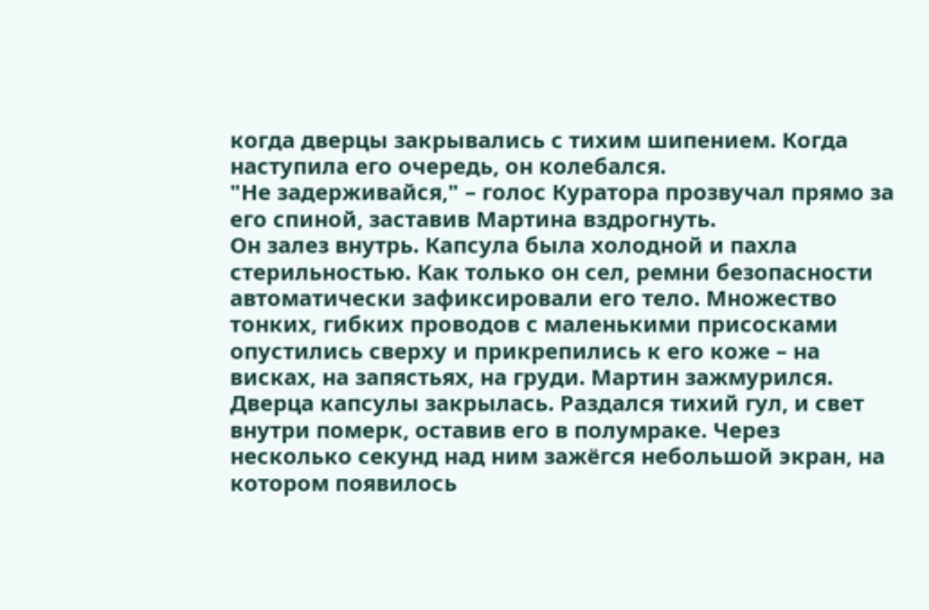когда дверцы закрывались с тихим шипением. Когда наступила его очередь, он колебался.
"Не задерживайся," – голос Куратора прозвучал прямо за его спиной, заставив Мартина вздрогнуть.
Он залез внутрь. Капсула была холодной и пахла стерильностью. Как только он сел, ремни безопасности автоматически зафиксировали его тело. Множество тонких, гибких проводов с маленькими присосками опустились сверху и прикрепились к его коже – на висках, на запястьях, на груди. Мартин зажмурился.
Дверца капсулы закрылась. Раздался тихий гул, и свет внутри померк, оставив его в полумраке. Через несколько секунд над ним зажёгся небольшой экран, на котором появилось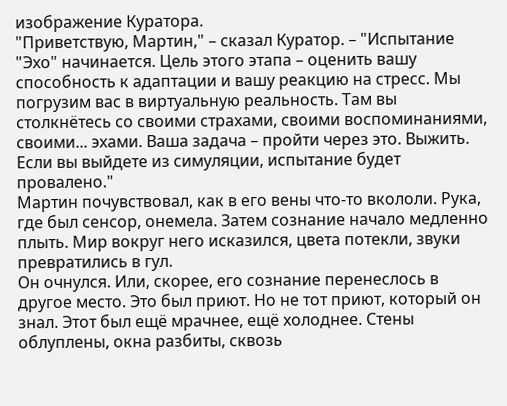изображение Куратора.
"Приветствую, Мартин," – сказал Куратор. – "Испытание "Эхо" начинается. Цель этого этапа – оценить вашу способность к адаптации и вашу реакцию на стресс. Мы погрузим вас в виртуальную реальность. Там вы столкнётесь со своими страхами, своими воспоминаниями, своими... эхами. Ваша задача – пройти через это. Выжить. Если вы выйдете из симуляции, испытание будет провалено."
Мартин почувствовал, как в его вены что-то вкололи. Рука, где был сенсор, онемела. Затем сознание начало медленно плыть. Мир вокруг него исказился, цвета потекли, звуки превратились в гул.
Он очнулся. Или, скорее, его сознание перенеслось в другое место. Это был приют. Но не тот приют, который он знал. Этот был ещё мрачнее, ещё холоднее. Стены облуплены, окна разбиты, сквозь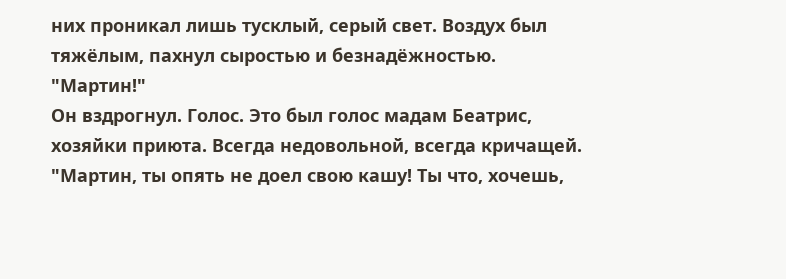них проникал лишь тусклый, серый свет. Воздух был тяжёлым, пахнул сыростью и безнадёжностью.
"Мартин!"
Он вздрогнул. Голос. Это был голос мадам Беатрис, хозяйки приюта. Всегда недовольной, всегда кричащей.
"Мартин, ты опять не доел свою кашу! Ты что, хочешь,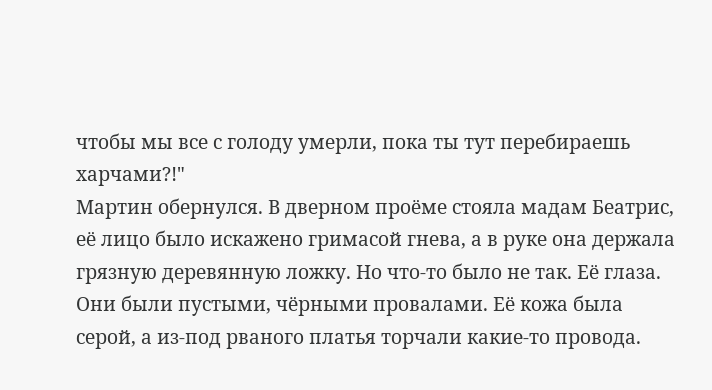чтобы мы все с голоду умерли, пока ты тут перебираешь харчами?!"
Мартин обернулся. В дверном проёме стояла мадам Беатрис, её лицо было искажено гримасой гнева, а в руке она держала грязную деревянную ложку. Но что-то было не так. Её глаза. Они были пустыми, чёрными провалами. Её кожа была серой, а из-под рваного платья торчали какие-то провода.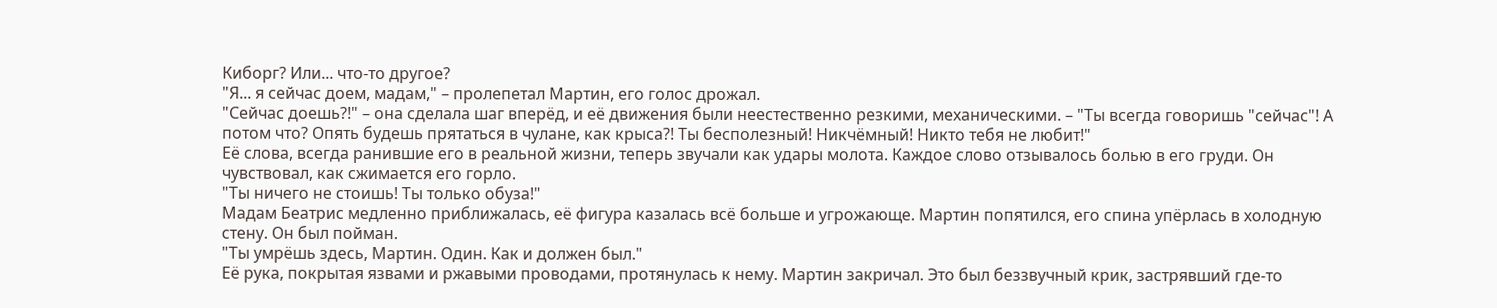Киборг? Или... что-то другое?
"Я... я сейчас доем, мадам," – пролепетал Мартин, его голос дрожал.
"Сейчас доешь?!" – она сделала шаг вперёд, и её движения были неестественно резкими, механическими. – "Ты всегда говоришь "сейчас"! А потом что? Опять будешь прятаться в чулане, как крыса?! Ты бесполезный! Никчёмный! Никто тебя не любит!"
Её слова, всегда ранившие его в реальной жизни, теперь звучали как удары молота. Каждое слово отзывалось болью в его груди. Он чувствовал, как сжимается его горло.
"Ты ничего не стоишь! Ты только обуза!"
Мадам Беатрис медленно приближалась, её фигура казалась всё больше и угрожающе. Мартин попятился, его спина упёрлась в холодную стену. Он был пойман.
"Ты умрёшь здесь, Мартин. Один. Как и должен был."
Её рука, покрытая язвами и ржавыми проводами, протянулась к нему. Мартин закричал. Это был беззвучный крик, застрявший где-то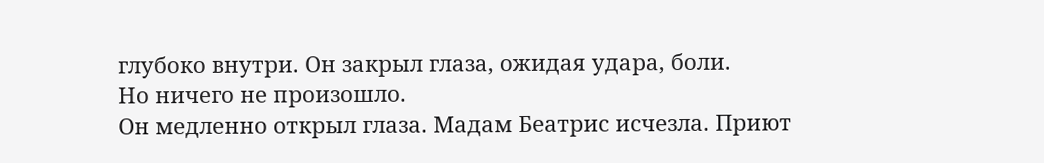глубоко внутри. Он закрыл глаза, ожидая удара, боли.
Но ничего не произошло.
Он медленно открыл глаза. Мадам Беатрис исчезла. Приют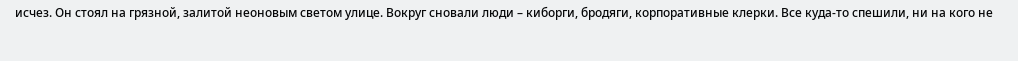исчез. Он стоял на грязной, залитой неоновым светом улице. Вокруг сновали люди – киборги, бродяги, корпоративные клерки. Все куда-то спешили, ни на кого не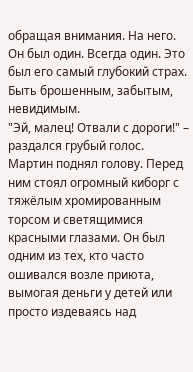обращая внимания. На него.
Он был один. Всегда один. Это был его самый глубокий страх. Быть брошенным, забытым, невидимым.
"Эй, малец! Отвали с дороги!" – раздался грубый голос.
Мартин поднял голову. Перед ним стоял огромный киборг с тяжёлым хромированным торсом и светящимися красными глазами. Он был одним из тех, кто часто ошивался возле приюта, вымогая деньги у детей или просто издеваясь над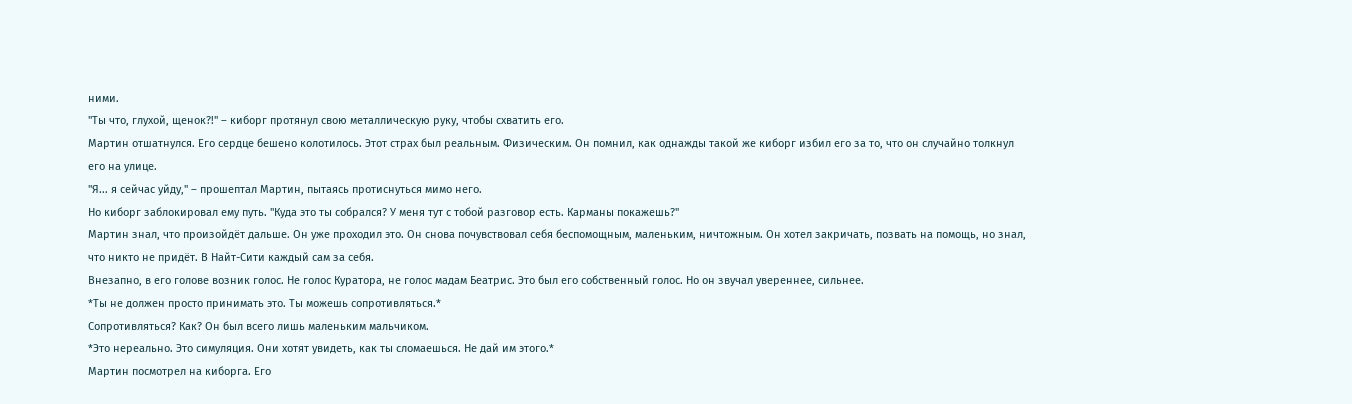ними.
"Ты что, глухой, щенок?!" – киборг протянул свою металлическую руку, чтобы схватить его.
Мартин отшатнулся. Его сердце бешено колотилось. Этот страх был реальным. Физическим. Он помнил, как однажды такой же киборг избил его за то, что он случайно толкнул его на улице.
"Я... я сейчас уйду," – прошептал Мартин, пытаясь протиснуться мимо него.
Но киборг заблокировал ему путь. "Куда это ты собрался? У меня тут с тобой разговор есть. Карманы покажешь?"
Мартин знал, что произойдёт дальше. Он уже проходил это. Он снова почувствовал себя беспомощным, маленьким, ничтожным. Он хотел закричать, позвать на помощь, но знал, что никто не придёт. В Найт-Сити каждый сам за себя.
Внезапно, в его голове возник голос. Не голос Куратора, не голос мадам Беатрис. Это был его собственный голос. Но он звучал увереннее, сильнее.
*Ты не должен просто принимать это. Ты можешь сопротивляться.*
Сопротивляться? Как? Он был всего лишь маленьким мальчиком.
*Это нереально. Это симуляция. Они хотят увидеть, как ты сломаешься. Не дай им этого.*
Мартин посмотрел на киборга. Его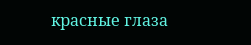красные глаза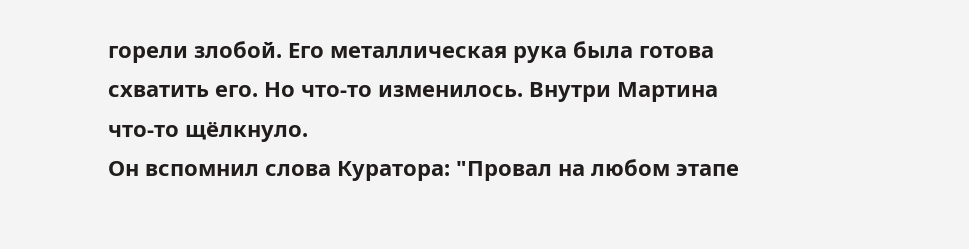горели злобой. Его металлическая рука была готова схватить его. Но что-то изменилось. Внутри Мартина что-то щёлкнуло.
Он вспомнил слова Куратора: "Провал на любом этапе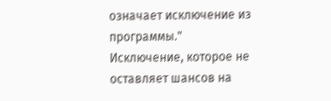означает исключение из программы." Исключение, которое не оставляет шансов на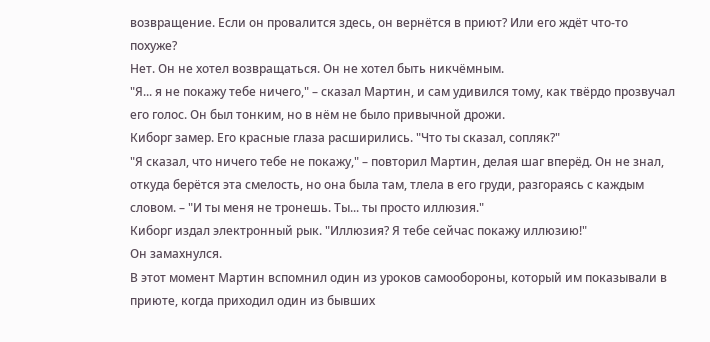возвращение. Если он провалится здесь, он вернётся в приют? Или его ждёт что-то похуже?
Нет. Он не хотел возвращаться. Он не хотел быть никчёмным.
"Я... я не покажу тебе ничего," – сказал Мартин, и сам удивился тому, как твёрдо прозвучал его голос. Он был тонким, но в нём не было привычной дрожи.
Киборг замер. Его красные глаза расширились. "Что ты сказал, сопляк?"
"Я сказал, что ничего тебе не покажу," – повторил Мартин, делая шаг вперёд. Он не знал, откуда берётся эта смелость, но она была там, тлела в его груди, разгораясь с каждым словом. – "И ты меня не тронешь. Ты... ты просто иллюзия."
Киборг издал электронный рык. "Иллюзия? Я тебе сейчас покажу иллюзию!"
Он замахнулся.
В этот момент Мартин вспомнил один из уроков самообороны, который им показывали в приюте, когда приходил один из бывших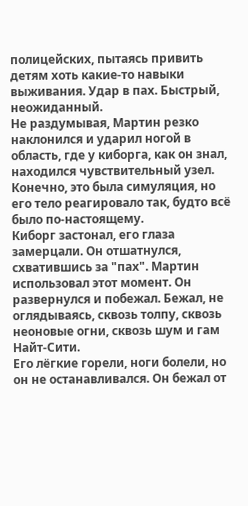полицейских, пытаясь привить детям хоть какие-то навыки выживания. Удар в пах. Быстрый, неожиданный.
Не раздумывая, Мартин резко наклонился и ударил ногой в область, где у киборга, как он знал, находился чувствительный узел. Конечно, это была симуляция, но его тело реагировало так, будто всё было по-настоящему.
Киборг застонал, его глаза замерцали. Он отшатнулся, схватившись за "пах". Мартин использовал этот момент. Он развернулся и побежал. Бежал, не оглядываясь, сквозь толпу, сквозь неоновые огни, сквозь шум и гам Найт-Сити.
Его лёгкие горели, ноги болели, но он не останавливался. Он бежал от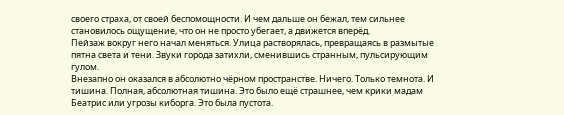своего страха, от своей беспомощности. И чем дальше он бежал, тем сильнее становилось ощущение, что он не просто убегает, а движется вперёд.
Пейзаж вокруг него начал меняться. Улица растворялась, превращаясь в размытые пятна света и тени. Звуки города затихли, сменившись странным, пульсирующим гулом.
Внезапно он оказался в абсолютно чёрном пространстве. Ничего. Только темнота. И тишина. Полная, абсолютная тишина. Это было ещё страшнее, чем крики мадам Беатрис или угрозы киборга. Это была пустота.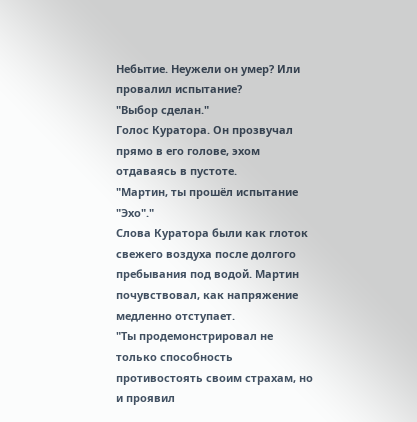Небытие. Неужели он умер? Или провалил испытание?
"Выбор сделан."
Голос Куратора. Он прозвучал прямо в его голове, эхом отдаваясь в пустоте.
"Мартин, ты прошёл испытание "Эхо"."
Слова Куратора были как глоток свежего воздуха после долгого пребывания под водой. Мартин почувствовал, как напряжение медленно отступает.
"Ты продемонстрировал не только способность противостоять своим страхам, но и проявил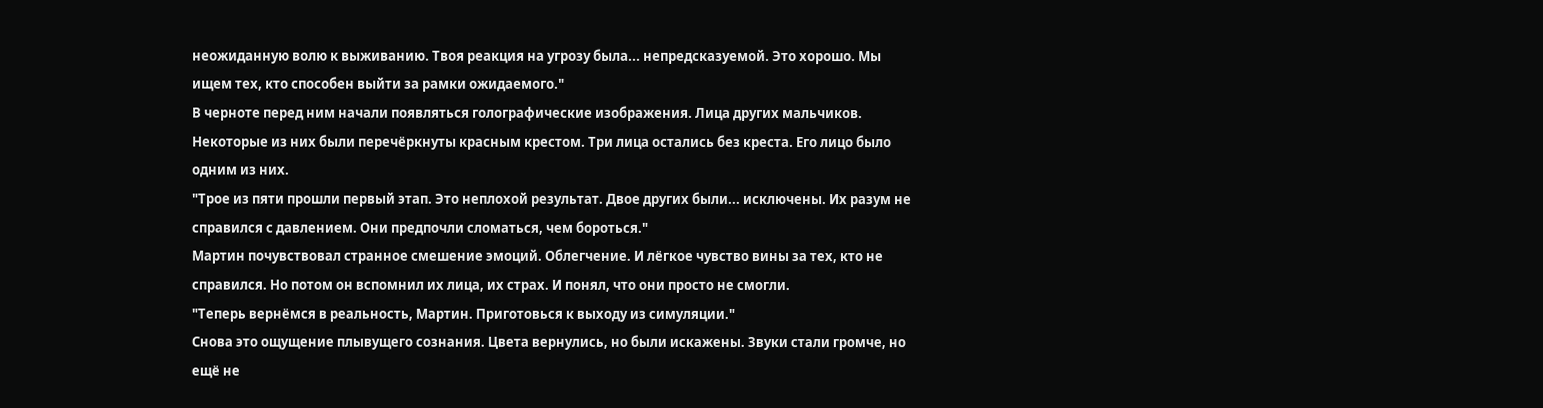неожиданную волю к выживанию. Твоя реакция на угрозу была... непредсказуемой. Это хорошо. Мы ищем тех, кто способен выйти за рамки ожидаемого."
В черноте перед ним начали появляться голографические изображения. Лица других мальчиков. Некоторые из них были перечёркнуты красным крестом. Три лица остались без креста. Его лицо было одним из них.
"Трое из пяти прошли первый этап. Это неплохой результат. Двое других были... исключены. Их разум не справился с давлением. Они предпочли сломаться, чем бороться."
Мартин почувствовал странное смешение эмоций. Облегчение. И лёгкое чувство вины за тех, кто не справился. Но потом он вспомнил их лица, их страх. И понял, что они просто не смогли.
"Теперь вернёмся в реальность, Мартин. Приготовься к выходу из симуляции."
Снова это ощущение плывущего сознания. Цвета вернулись, но были искажены. Звуки стали громче, но ещё не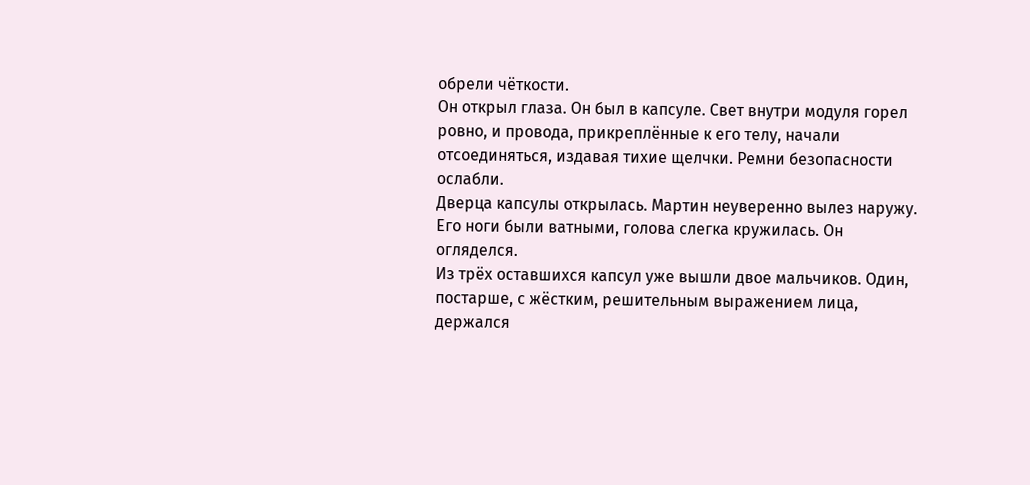обрели чёткости.
Он открыл глаза. Он был в капсуле. Свет внутри модуля горел ровно, и провода, прикреплённые к его телу, начали отсоединяться, издавая тихие щелчки. Ремни безопасности ослабли.
Дверца капсулы открылась. Мартин неуверенно вылез наружу. Его ноги были ватными, голова слегка кружилась. Он огляделся.
Из трёх оставшихся капсул уже вышли двое мальчиков. Один, постарше, с жёстким, решительным выражением лица, держался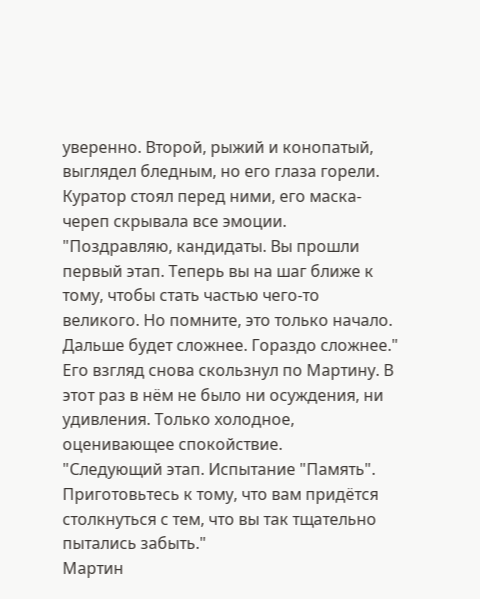уверенно. Второй, рыжий и конопатый, выглядел бледным, но его глаза горели.
Куратор стоял перед ними, его маска-череп скрывала все эмоции.
"Поздравляю, кандидаты. Вы прошли первый этап. Теперь вы на шаг ближе к тому, чтобы стать частью чего-то великого. Но помните, это только начало. Дальше будет сложнее. Гораздо сложнее."
Его взгляд снова скользнул по Мартину. В этот раз в нём не было ни осуждения, ни удивления. Только холодное, оценивающее спокойствие.
"Следующий этап. Испытание "Память". Приготовьтесь к тому, что вам придётся столкнуться с тем, что вы так тщательно пытались забыть."
Мартин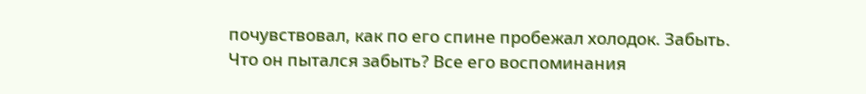почувствовал, как по его спине пробежал холодок. Забыть. Что он пытался забыть? Все его воспоминания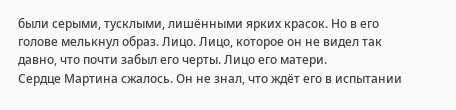были серыми, тусклыми, лишёнными ярких красок. Но в его голове мелькнул образ. Лицо. Лицо, которое он не видел так давно, что почти забыл его черты. Лицо его матери.
Сердце Мартина сжалось. Он не знал, что ждёт его в испытании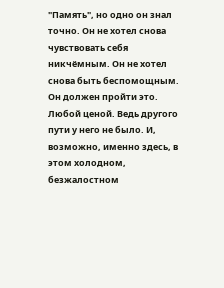"Память", но одно он знал точно. Он не хотел снова чувствовать себя никчёмным. Он не хотел снова быть беспомощным. Он должен пройти это. Любой ценой. Ведь другого пути у него не было. И, возможно, именно здесь, в этом холодном, безжалостном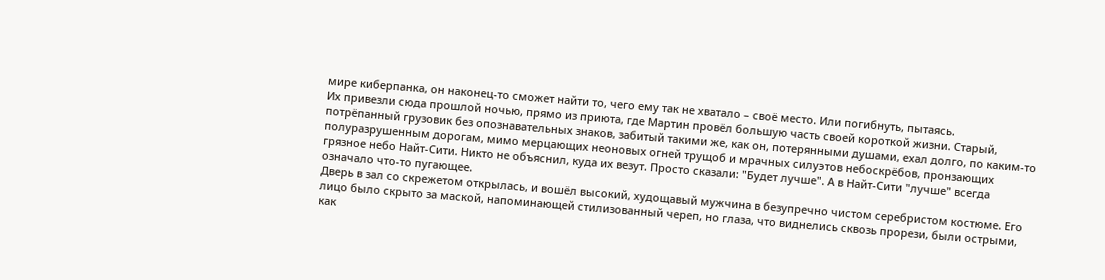мире киберпанка, он наконец-то сможет найти то, чего ему так не хватало – своё место. Или погибнуть, пытаясь.
Их привезли сюда прошлой ночью, прямо из приюта, где Мартин провёл большую часть своей короткой жизни. Старый, потрёпанный грузовик без опознавательных знаков, забитый такими же, как он, потерянными душами, ехал долго, по каким-то полуразрушенным дорогам, мимо мерцающих неоновых огней трущоб и мрачных силуэтов небоскрёбов, пронзающих грязное небо Найт-Сити. Никто не объяснил, куда их везут. Просто сказали: "Будет лучше". А в Найт-Сити "лучше" всегда означало что-то пугающее.
Дверь в зал со скрежетом открылась, и вошёл высокий, худощавый мужчина в безупречно чистом серебристом костюме. Его лицо было скрыто за маской, напоминающей стилизованный череп, но глаза, что виднелись сквозь прорези, были острыми, как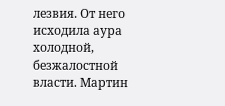лезвия. От него исходила аура холодной, безжалостной власти. Мартин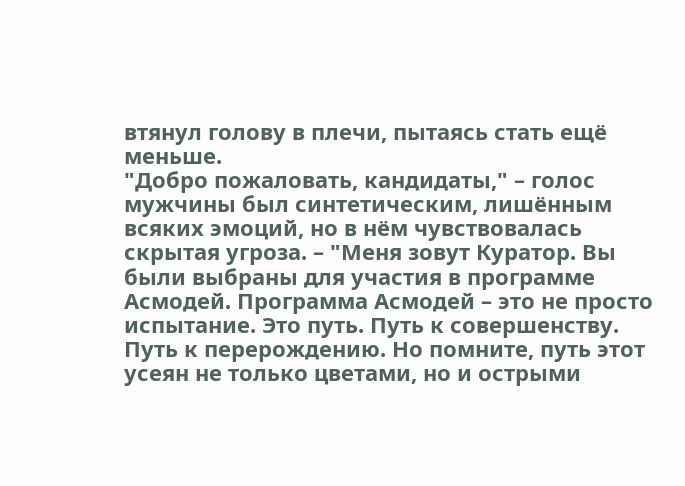втянул голову в плечи, пытаясь стать ещё меньше.
"Добро пожаловать, кандидаты," – голос мужчины был синтетическим, лишённым всяких эмоций, но в нём чувствовалась скрытая угроза. – "Меня зовут Куратор. Вы были выбраны для участия в программе Асмодей. Программа Асмодей – это не просто испытание. Это путь. Путь к совершенству. Путь к перерождению. Но помните, путь этот усеян не только цветами, но и острыми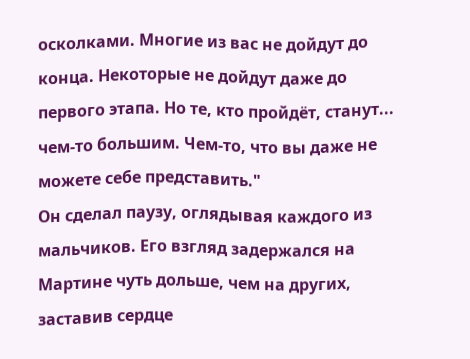осколками. Многие из вас не дойдут до конца. Некоторые не дойдут даже до первого этапа. Но те, кто пройдёт, станут... чем-то большим. Чем-то, что вы даже не можете себе представить."
Он сделал паузу, оглядывая каждого из мальчиков. Его взгляд задержался на Мартине чуть дольше, чем на других, заставив сердце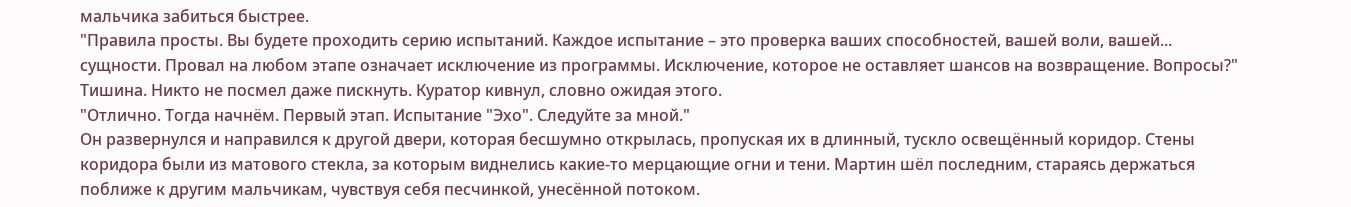мальчика забиться быстрее.
"Правила просты. Вы будете проходить серию испытаний. Каждое испытание – это проверка ваших способностей, вашей воли, вашей... сущности. Провал на любом этапе означает исключение из программы. Исключение, которое не оставляет шансов на возвращение. Вопросы?"
Тишина. Никто не посмел даже пискнуть. Куратор кивнул, словно ожидая этого.
"Отлично. Тогда начнём. Первый этап. Испытание "Эхо". Следуйте за мной."
Он развернулся и направился к другой двери, которая бесшумно открылась, пропуская их в длинный, тускло освещённый коридор. Стены коридора были из матового стекла, за которым виднелись какие-то мерцающие огни и тени. Мартин шёл последним, стараясь держаться поближе к другим мальчикам, чувствуя себя песчинкой, унесённой потоком.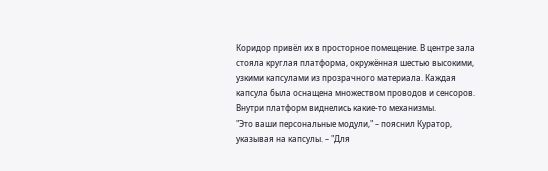Коридор привёл их в просторное помещение. В центре зала стояла круглая платформа, окружённая шестью высокими, узкими капсулами из прозрачного материала. Каждая капсула была оснащена множеством проводов и сенсоров. Внутри платформ виднелись какие-то механизмы.
"Это ваши персональные модули," – пояснил Куратор, указывая на капсулы. – "Для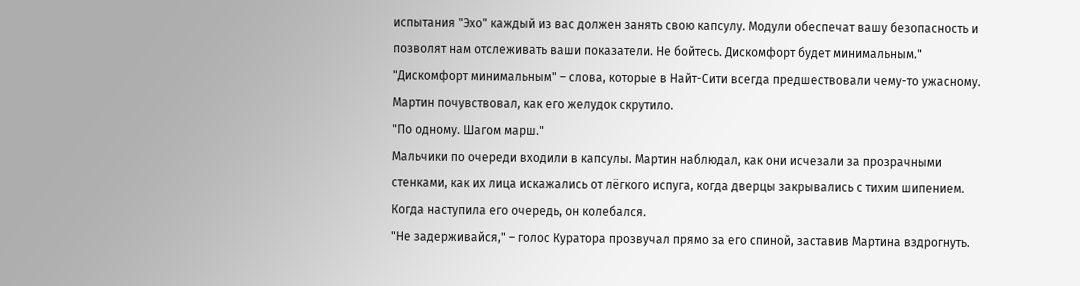испытания "Эхо" каждый из вас должен занять свою капсулу. Модули обеспечат вашу безопасность и позволят нам отслеживать ваши показатели. Не бойтесь. Дискомфорт будет минимальным."
"Дискомфорт минимальным" – слова, которые в Найт-Сити всегда предшествовали чему-то ужасному. Мартин почувствовал, как его желудок скрутило.
"По одному. Шагом марш."
Мальчики по очереди входили в капсулы. Мартин наблюдал, как они исчезали за прозрачными стенками, как их лица искажались от лёгкого испуга, когда дверцы закрывались с тихим шипением. Когда наступила его очередь, он колебался.
"Не задерживайся," – голос Куратора прозвучал прямо за его спиной, заставив Мартина вздрогнуть.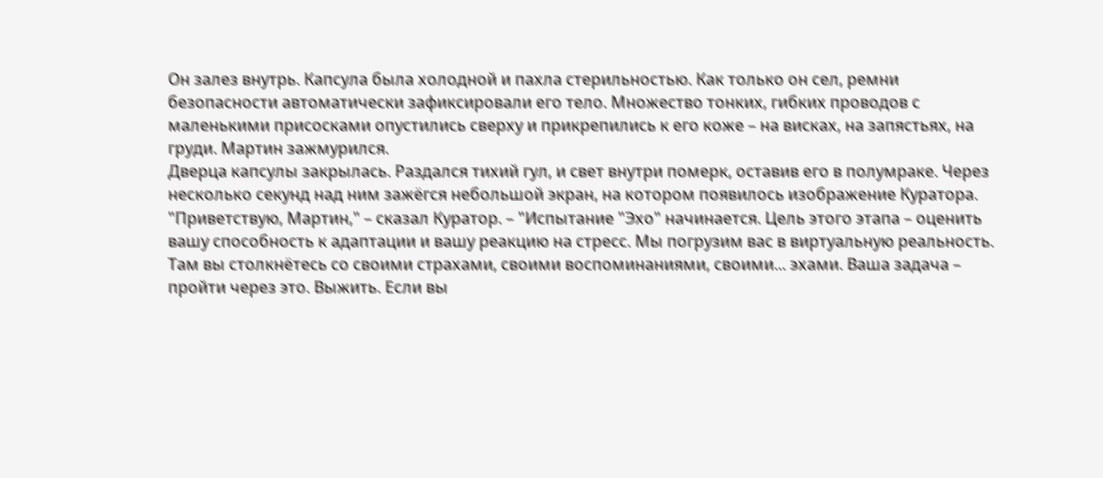Он залез внутрь. Капсула была холодной и пахла стерильностью. Как только он сел, ремни безопасности автоматически зафиксировали его тело. Множество тонких, гибких проводов с маленькими присосками опустились сверху и прикрепились к его коже – на висках, на запястьях, на груди. Мартин зажмурился.
Дверца капсулы закрылась. Раздался тихий гул, и свет внутри померк, оставив его в полумраке. Через несколько секунд над ним зажёгся небольшой экран, на котором появилось изображение Куратора.
"Приветствую, Мартин," – сказал Куратор. – "Испытание "Эхо" начинается. Цель этого этапа – оценить вашу способность к адаптации и вашу реакцию на стресс. Мы погрузим вас в виртуальную реальность. Там вы столкнётесь со своими страхами, своими воспоминаниями, своими... эхами. Ваша задача – пройти через это. Выжить. Если вы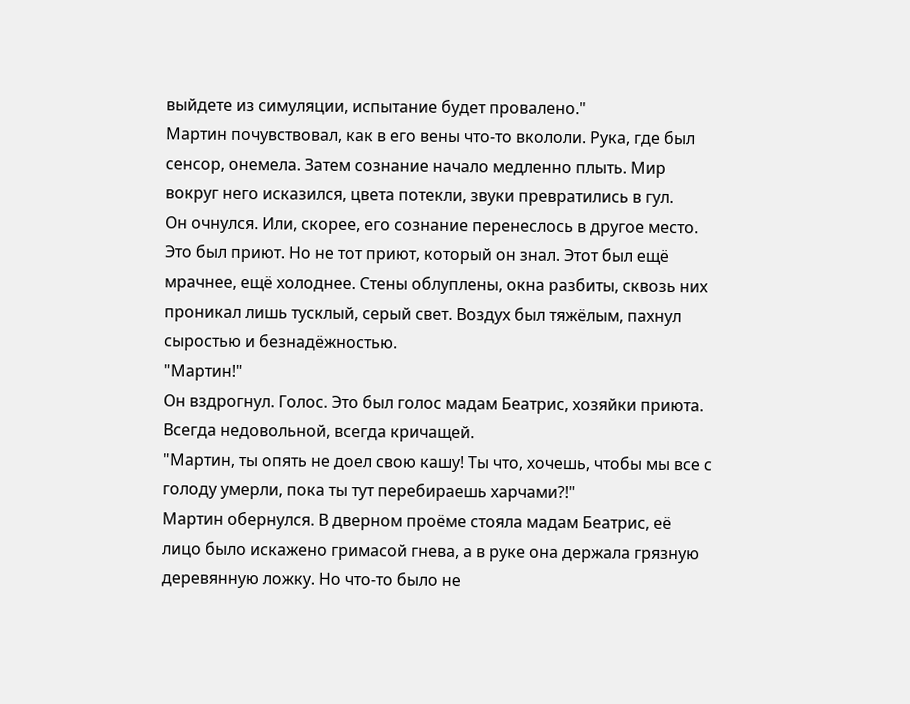выйдете из симуляции, испытание будет провалено."
Мартин почувствовал, как в его вены что-то вкололи. Рука, где был сенсор, онемела. Затем сознание начало медленно плыть. Мир вокруг него исказился, цвета потекли, звуки превратились в гул.
Он очнулся. Или, скорее, его сознание перенеслось в другое место. Это был приют. Но не тот приют, который он знал. Этот был ещё мрачнее, ещё холоднее. Стены облуплены, окна разбиты, сквозь них проникал лишь тусклый, серый свет. Воздух был тяжёлым, пахнул сыростью и безнадёжностью.
"Мартин!"
Он вздрогнул. Голос. Это был голос мадам Беатрис, хозяйки приюта. Всегда недовольной, всегда кричащей.
"Мартин, ты опять не доел свою кашу! Ты что, хочешь, чтобы мы все с голоду умерли, пока ты тут перебираешь харчами?!"
Мартин обернулся. В дверном проёме стояла мадам Беатрис, её лицо было искажено гримасой гнева, а в руке она держала грязную деревянную ложку. Но что-то было не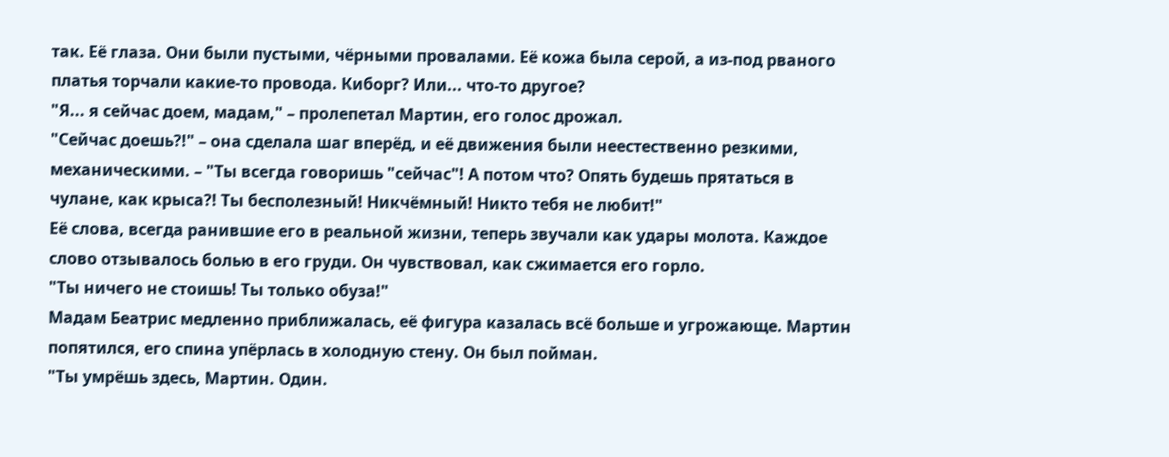так. Её глаза. Они были пустыми, чёрными провалами. Её кожа была серой, а из-под рваного платья торчали какие-то провода. Киборг? Или... что-то другое?
"Я... я сейчас доем, мадам," – пролепетал Мартин, его голос дрожал.
"Сейчас доешь?!" – она сделала шаг вперёд, и её движения были неестественно резкими, механическими. – "Ты всегда говоришь "сейчас"! А потом что? Опять будешь прятаться в чулане, как крыса?! Ты бесполезный! Никчёмный! Никто тебя не любит!"
Её слова, всегда ранившие его в реальной жизни, теперь звучали как удары молота. Каждое слово отзывалось болью в его груди. Он чувствовал, как сжимается его горло.
"Ты ничего не стоишь! Ты только обуза!"
Мадам Беатрис медленно приближалась, её фигура казалась всё больше и угрожающе. Мартин попятился, его спина упёрлась в холодную стену. Он был пойман.
"Ты умрёшь здесь, Мартин. Один.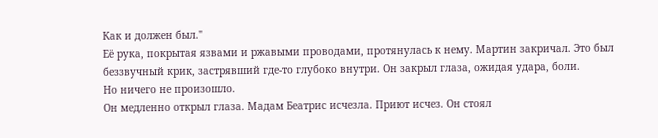Как и должен был."
Её рука, покрытая язвами и ржавыми проводами, протянулась к нему. Мартин закричал. Это был беззвучный крик, застрявший где-то глубоко внутри. Он закрыл глаза, ожидая удара, боли.
Но ничего не произошло.
Он медленно открыл глаза. Мадам Беатрис исчезла. Приют исчез. Он стоял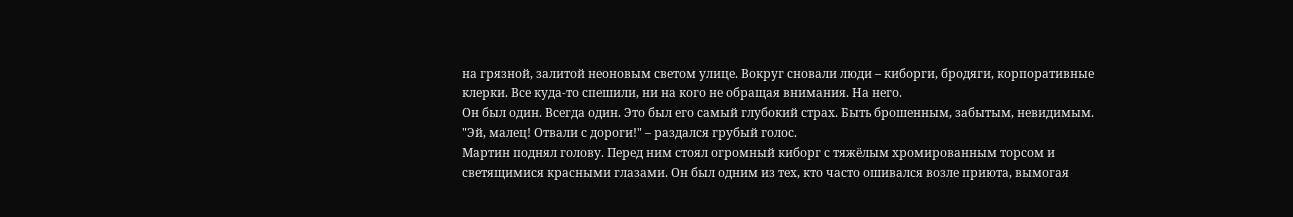на грязной, залитой неоновым светом улице. Вокруг сновали люди – киборги, бродяги, корпоративные клерки. Все куда-то спешили, ни на кого не обращая внимания. На него.
Он был один. Всегда один. Это был его самый глубокий страх. Быть брошенным, забытым, невидимым.
"Эй, малец! Отвали с дороги!" – раздался грубый голос.
Мартин поднял голову. Перед ним стоял огромный киборг с тяжёлым хромированным торсом и светящимися красными глазами. Он был одним из тех, кто часто ошивался возле приюта, вымогая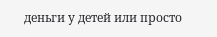деньги у детей или просто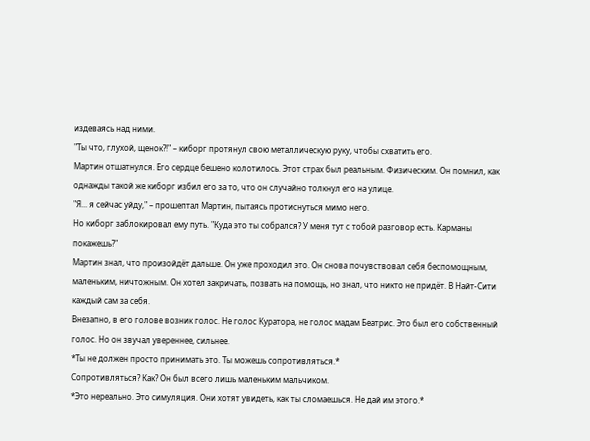издеваясь над ними.
"Ты что, глухой, щенок?!" – киборг протянул свою металлическую руку, чтобы схватить его.
Мартин отшатнулся. Его сердце бешено колотилось. Этот страх был реальным. Физическим. Он помнил, как однажды такой же киборг избил его за то, что он случайно толкнул его на улице.
"Я... я сейчас уйду," – прошептал Мартин, пытаясь протиснуться мимо него.
Но киборг заблокировал ему путь. "Куда это ты собрался? У меня тут с тобой разговор есть. Карманы покажешь?"
Мартин знал, что произойдёт дальше. Он уже проходил это. Он снова почувствовал себя беспомощным, маленьким, ничтожным. Он хотел закричать, позвать на помощь, но знал, что никто не придёт. В Найт-Сити каждый сам за себя.
Внезапно, в его голове возник голос. Не голос Куратора, не голос мадам Беатрис. Это был его собственный голос. Но он звучал увереннее, сильнее.
*Ты не должен просто принимать это. Ты можешь сопротивляться.*
Сопротивляться? Как? Он был всего лишь маленьким мальчиком.
*Это нереально. Это симуляция. Они хотят увидеть, как ты сломаешься. Не дай им этого.*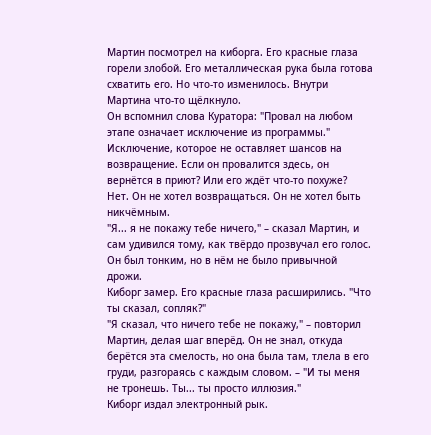Мартин посмотрел на киборга. Его красные глаза горели злобой. Его металлическая рука была готова схватить его. Но что-то изменилось. Внутри Мартина что-то щёлкнуло.
Он вспомнил слова Куратора: "Провал на любом этапе означает исключение из программы." Исключение, которое не оставляет шансов на возвращение. Если он провалится здесь, он вернётся в приют? Или его ждёт что-то похуже?
Нет. Он не хотел возвращаться. Он не хотел быть никчёмным.
"Я... я не покажу тебе ничего," – сказал Мартин, и сам удивился тому, как твёрдо прозвучал его голос. Он был тонким, но в нём не было привычной дрожи.
Киборг замер. Его красные глаза расширились. "Что ты сказал, сопляк?"
"Я сказал, что ничего тебе не покажу," – повторил Мартин, делая шаг вперёд. Он не знал, откуда берётся эта смелость, но она была там, тлела в его груди, разгораясь с каждым словом. – "И ты меня не тронешь. Ты... ты просто иллюзия."
Киборг издал электронный рык.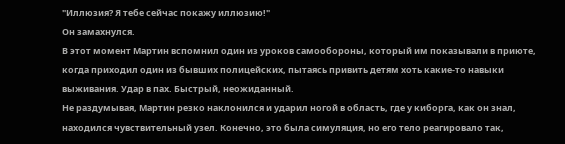"Иллюзия? Я тебе сейчас покажу иллюзию!"
Он замахнулся.
В этот момент Мартин вспомнил один из уроков самообороны, который им показывали в приюте, когда приходил один из бывших полицейских, пытаясь привить детям хоть какие-то навыки выживания. Удар в пах. Быстрый, неожиданный.
Не раздумывая, Мартин резко наклонился и ударил ногой в область, где у киборга, как он знал, находился чувствительный узел. Конечно, это была симуляция, но его тело реагировало так,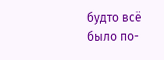будто всё было по-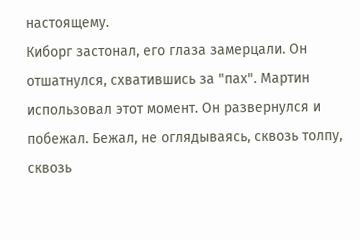настоящему.
Киборг застонал, его глаза замерцали. Он отшатнулся, схватившись за "пах". Мартин использовал этот момент. Он развернулся и побежал. Бежал, не оглядываясь, сквозь толпу, сквозь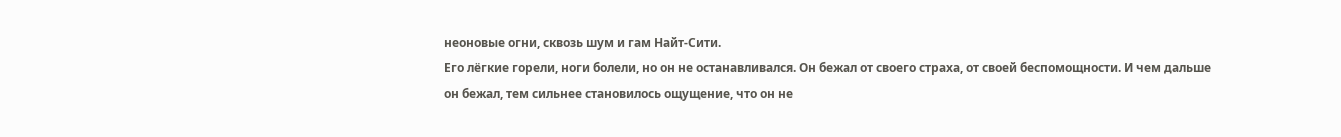неоновые огни, сквозь шум и гам Найт-Сити.
Его лёгкие горели, ноги болели, но он не останавливался. Он бежал от своего страха, от своей беспомощности. И чем дальше он бежал, тем сильнее становилось ощущение, что он не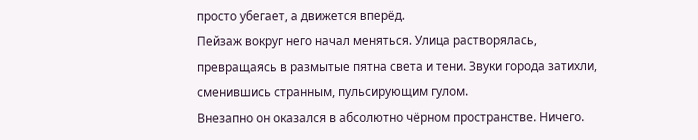просто убегает, а движется вперёд.
Пейзаж вокруг него начал меняться. Улица растворялась, превращаясь в размытые пятна света и тени. Звуки города затихли, сменившись странным, пульсирующим гулом.
Внезапно он оказался в абсолютно чёрном пространстве. Ничего.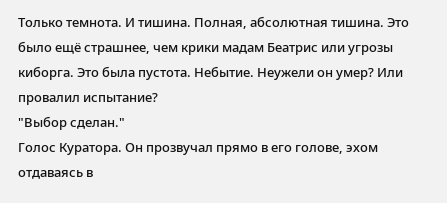Только темнота. И тишина. Полная, абсолютная тишина. Это было ещё страшнее, чем крики мадам Беатрис или угрозы киборга. Это была пустота. Небытие. Неужели он умер? Или провалил испытание?
"Выбор сделан."
Голос Куратора. Он прозвучал прямо в его голове, эхом отдаваясь в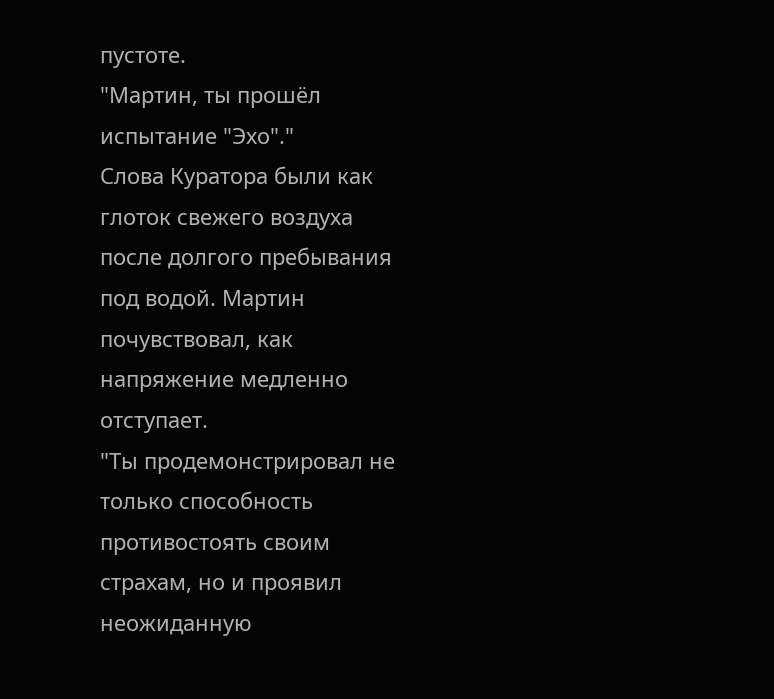пустоте.
"Мартин, ты прошёл испытание "Эхо"."
Слова Куратора были как глоток свежего воздуха после долгого пребывания под водой. Мартин почувствовал, как напряжение медленно отступает.
"Ты продемонстрировал не только способность противостоять своим страхам, но и проявил неожиданную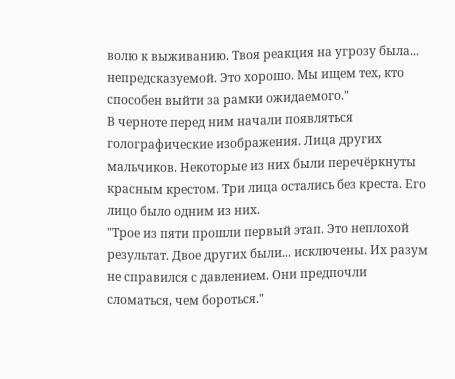волю к выживанию. Твоя реакция на угрозу была... непредсказуемой. Это хорошо. Мы ищем тех, кто способен выйти за рамки ожидаемого."
В черноте перед ним начали появляться голографические изображения. Лица других мальчиков. Некоторые из них были перечёркнуты красным крестом. Три лица остались без креста. Его лицо было одним из них.
"Трое из пяти прошли первый этап. Это неплохой результат. Двое других были... исключены. Их разум не справился с давлением. Они предпочли сломаться, чем бороться."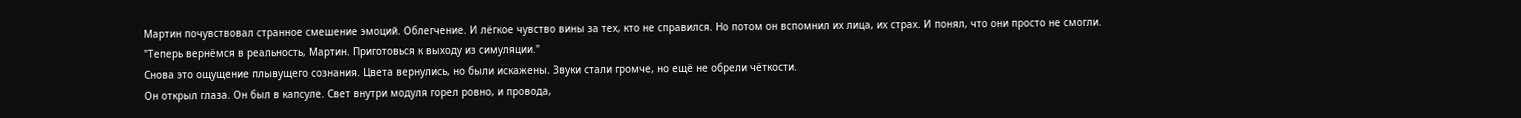Мартин почувствовал странное смешение эмоций. Облегчение. И лёгкое чувство вины за тех, кто не справился. Но потом он вспомнил их лица, их страх. И понял, что они просто не смогли.
"Теперь вернёмся в реальность, Мартин. Приготовься к выходу из симуляции."
Снова это ощущение плывущего сознания. Цвета вернулись, но были искажены. Звуки стали громче, но ещё не обрели чёткости.
Он открыл глаза. Он был в капсуле. Свет внутри модуля горел ровно, и провода,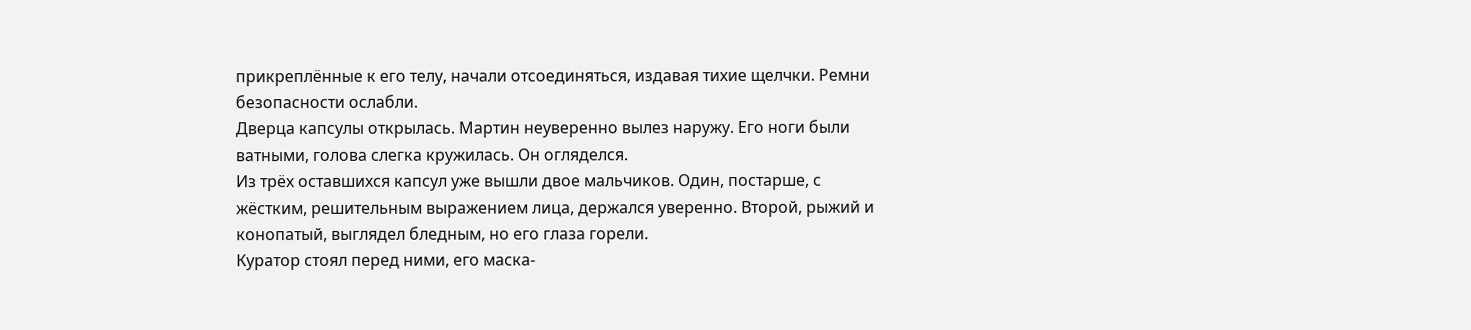прикреплённые к его телу, начали отсоединяться, издавая тихие щелчки. Ремни безопасности ослабли.
Дверца капсулы открылась. Мартин неуверенно вылез наружу. Его ноги были ватными, голова слегка кружилась. Он огляделся.
Из трёх оставшихся капсул уже вышли двое мальчиков. Один, постарше, с жёстким, решительным выражением лица, держался уверенно. Второй, рыжий и конопатый, выглядел бледным, но его глаза горели.
Куратор стоял перед ними, его маска-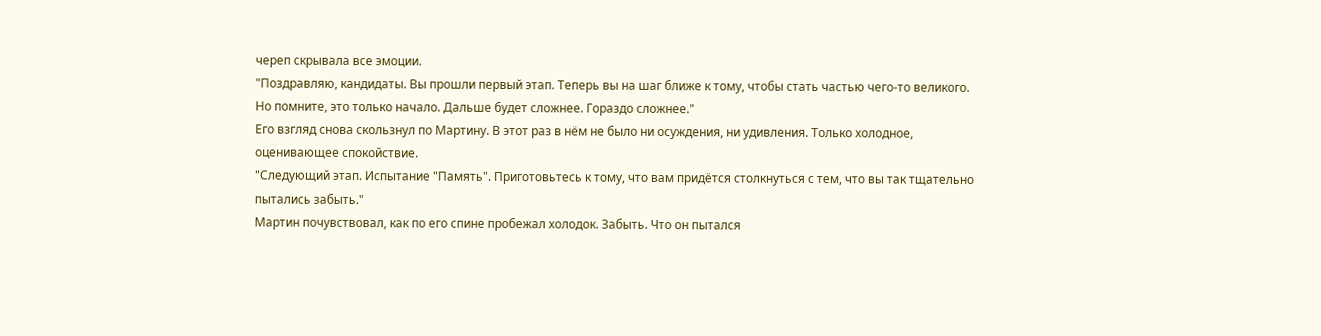череп скрывала все эмоции.
"Поздравляю, кандидаты. Вы прошли первый этап. Теперь вы на шаг ближе к тому, чтобы стать частью чего-то великого. Но помните, это только начало. Дальше будет сложнее. Гораздо сложнее."
Его взгляд снова скользнул по Мартину. В этот раз в нём не было ни осуждения, ни удивления. Только холодное, оценивающее спокойствие.
"Следующий этап. Испытание "Память". Приготовьтесь к тому, что вам придётся столкнуться с тем, что вы так тщательно пытались забыть."
Мартин почувствовал, как по его спине пробежал холодок. Забыть. Что он пытался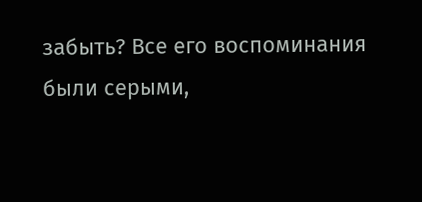забыть? Все его воспоминания были серыми,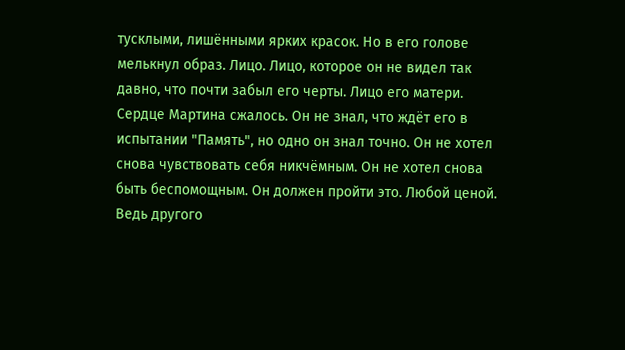тусклыми, лишёнными ярких красок. Но в его голове мелькнул образ. Лицо. Лицо, которое он не видел так давно, что почти забыл его черты. Лицо его матери.
Сердце Мартина сжалось. Он не знал, что ждёт его в испытании "Память", но одно он знал точно. Он не хотел снова чувствовать себя никчёмным. Он не хотел снова быть беспомощным. Он должен пройти это. Любой ценой. Ведь другого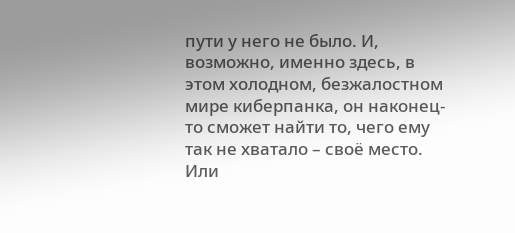пути у него не было. И, возможно, именно здесь, в этом холодном, безжалостном мире киберпанка, он наконец-то сможет найти то, чего ему так не хватало – своё место. Или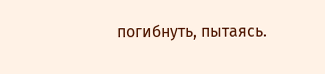погибнуть, пытаясь.